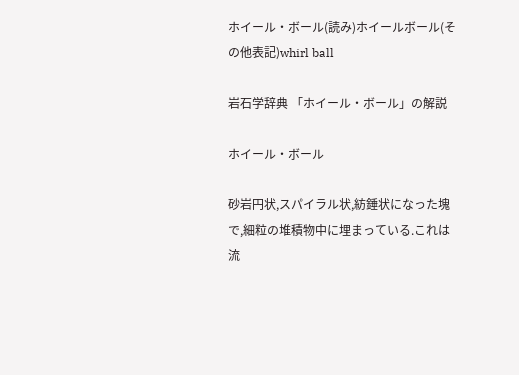ホイール・ボール(読み)ホイールボール(その他表記)whirl ball

岩石学辞典 「ホイール・ボール」の解説

ホイール・ボール

砂岩円状,スパイラル状,紡錘状になった塊で,細粒の堆積物中に埋まっている.これは流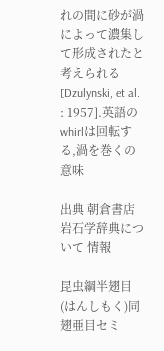れの間に砂が渦によって濃集して形成されたと考えられる[Dzulynski, et al. : 1957].英語のwhirlは回転する,渦を巻くの意味

出典 朝倉書店岩石学辞典について 情報

昆虫綱半翅目(はんしもく)同翅亜目セミ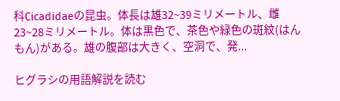科Cicadidaeの昆虫。体長は雄32~39ミリメートル、雌23~28ミリメートル。体は黒色で、茶色や緑色の斑紋(はんもん)がある。雄の腹部は大きく、空洞で、発...

ヒグラシの用語解説を読む